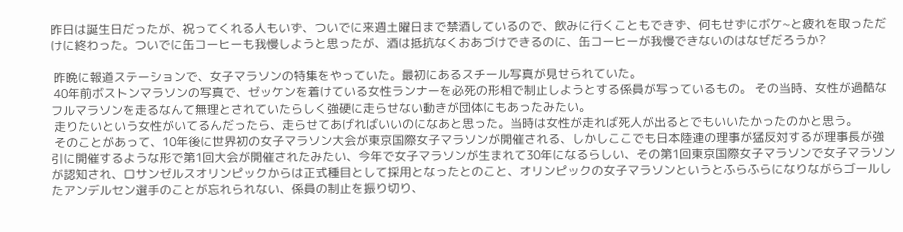昨日は誕生日だったが、祝ってくれる人もいず、ついでに来週土曜日まで禁酒しているので、飲みに行くこともできず、何もせずにボケ~と疲れを取っただけに終わった。ついでに缶コーヒーも我慢しようと思ったが、酒は抵抗なくおあづけできるのに、缶コーヒーが我慢できないのはなぜだろうか?

 昨晩に報道ステーションで、女子マラソンの特集をやっていた。最初にあるスチール写真が見せられていた。
 40年前ボストンマラソンの写真で、ゼッケンを着けている女性ランナーを必死の形相で制止しようとする係員が写っているもの。 その当時、女性が過酷なフルマラソンを走るなんて無理とされていたらしく強硬に走らせない動きが団体にもあったみたい。
 走りたいという女性がいてるんだったら、走らせてあげればいいのになあと思った。当時は女性が走れば死人が出るとでもいいたかったのかと思う。
 そのことがあって、10年後に世界初の女子マラソン大会が東京国際女子マラソンが開催される、しかしここでも日本陸連の理事が猛反対するが理事長が強引に開催するような形で第1回大会が開催されたみたい、今年で女子マラソンが生まれて30年になるらしい、その第1回東京国際女子マラソンで女子マラソンが認知され、ロサンゼルスオリンピックからは正式種目として採用となったとのこと、オリンピックの女子マラソンというとふらふらになりながらゴールしたアンデルセン選手のことが忘れられない、係員の制止を振り切り、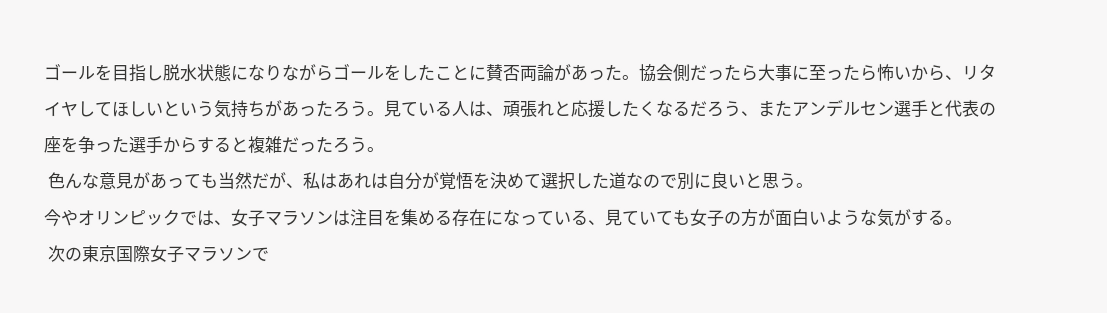ゴールを目指し脱水状態になりながらゴールをしたことに賛否両論があった。協会側だったら大事に至ったら怖いから、リタイヤしてほしいという気持ちがあったろう。見ている人は、頑張れと応援したくなるだろう、またアンデルセン選手と代表の座を争った選手からすると複雑だったろう。
 色んな意見があっても当然だが、私はあれは自分が覚悟を決めて選択した道なので別に良いと思う。
今やオリンピックでは、女子マラソンは注目を集める存在になっている、見ていても女子の方が面白いような気がする。
 次の東京国際女子マラソンで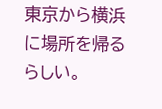東京から横浜に場所を帰るらしい。